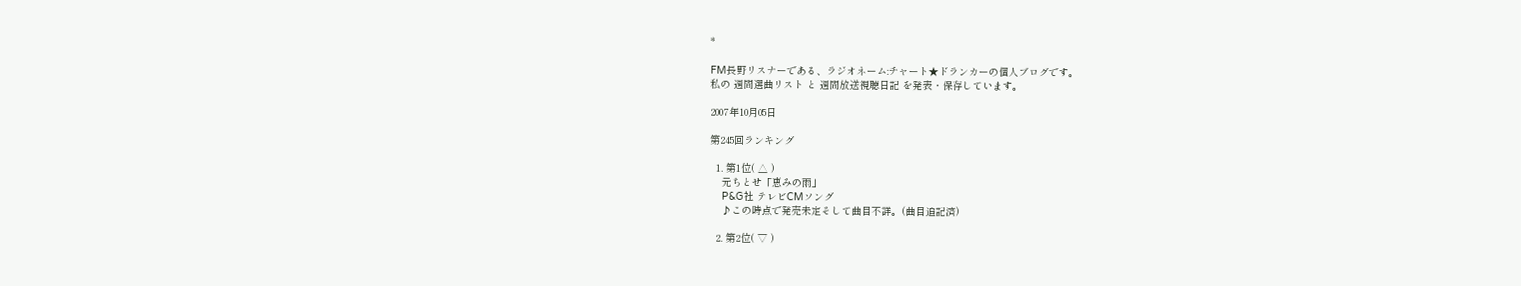*

FM長野リスナーである、ラジオネーム:チャート★ドランカーの個人ブログです。
私の 週間選曲リスト と 週間放送視聴日記 を発表・保存しています。

2007年10月05日

第245回ランキング

  1. 第1位( △ )
    元ちとせ「恵みの雨」
    P&G社 テレビCMソング
    ♪この時点で発売未定そして曲目不詳。(曲目追記済)

  2. 第2位( ▽ )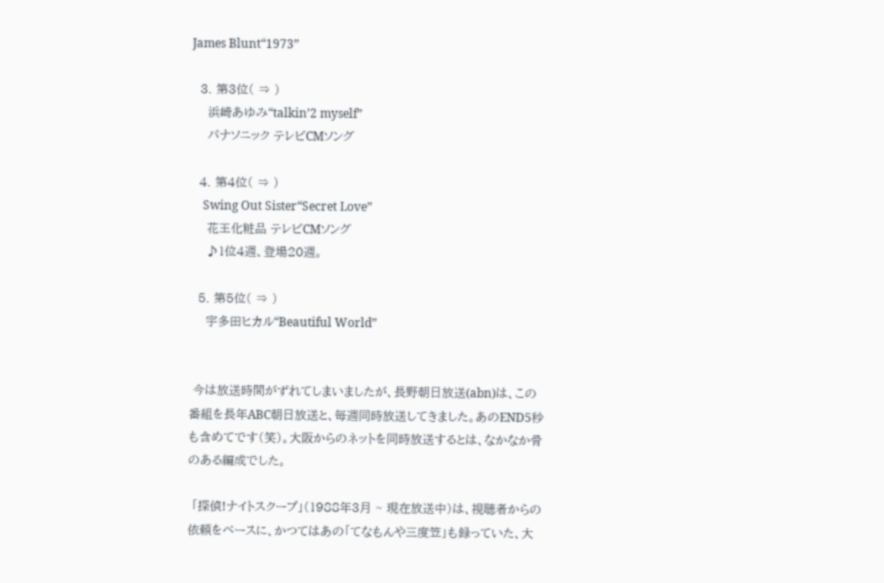James Blunt“1973”

  3. 第3位( ⇒ )
    浜崎あゆみ“talkin’2 myself”
    パナソニック テレビCMソング

  4. 第4位( ⇒ )
    Swing Out Sister“Secret Love”
    花王化粧品 テレビCMソング
    ♪1位4週、登場20週。

  5. 第5位( ⇒ )
    宇多田ヒカル“Beautiful World”


 今は放送時間がずれてしまいましたが、長野朝日放送(abn)は、この番組を長年ABC朝日放送と、毎週同時放送してきました。あのEND5秒も含めてです(笑)。大阪からのネットを同時放送するとは、なかなか骨のある編成でした。

 「探偵!ナイトスクープ」(1988年3月 ~ 現在放送中)は、視聴者からの依頼をベースに、かつてはあの「てなもんや三度笠」も録っていた、大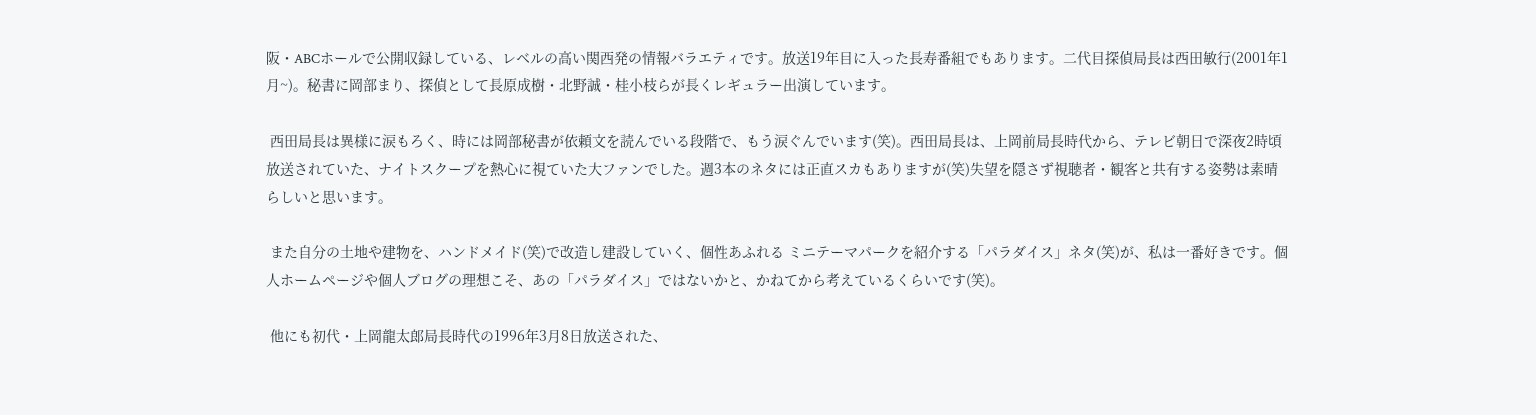阪・ABCホールで公開収録している、レベルの高い関西発の情報バラエティです。放送19年目に入った長寿番組でもあります。二代目探偵局長は西田敏行(2001年1月~)。秘書に岡部まり、探偵として長原成樹・北野誠・桂小枝らが長くレギュラー出演しています。

 西田局長は異様に涙もろく、時には岡部秘書が依頼文を読んでいる段階で、もう涙ぐんでいます(笑)。西田局長は、上岡前局長時代から、テレビ朝日で深夜2時頃放送されていた、ナイトスクープを熱心に視ていた大ファンでした。週3本のネタには正直スカもありますが(笑)失望を隠さず視聴者・観客と共有する姿勢は素晴らしいと思います。

 また自分の土地や建物を、ハンドメイド(笑)で改造し建設していく、個性あふれる ミニテーマパークを紹介する「パラダイス」ネタ(笑)が、私は一番好きです。個人ホームページや個人ブログの理想こそ、あの「パラダイス」ではないかと、かねてから考えているくらいです(笑)。

 他にも初代・上岡龍太郎局長時代の1996年3月8日放送された、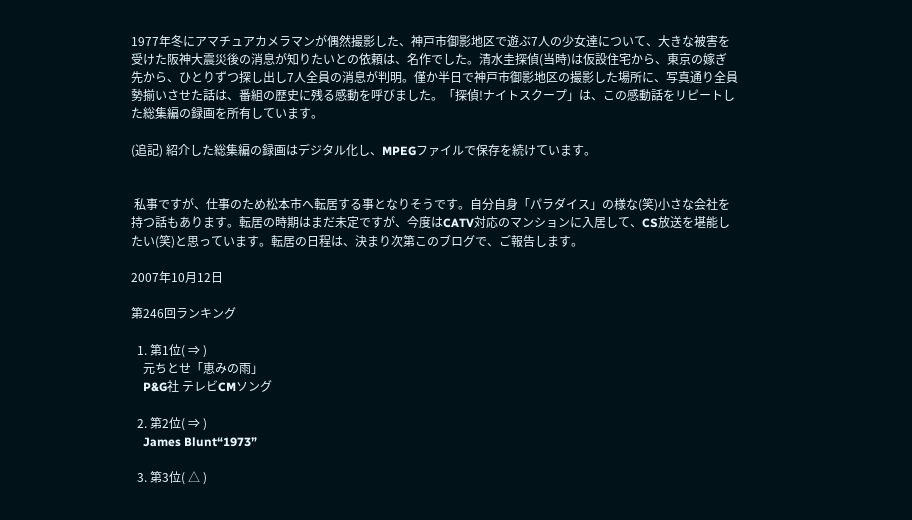1977年冬にアマチュアカメラマンが偶然撮影した、神戸市御影地区で遊ぶ7人の少女達について、大きな被害を受けた阪神大震災後の消息が知りたいとの依頼は、名作でした。清水圭探偵(当時)は仮設住宅から、東京の嫁ぎ先から、ひとりずつ探し出し7人全員の消息が判明。僅か半日で神戸市御影地区の撮影した場所に、写真通り全員勢揃いさせた話は、番組の歴史に残る感動を呼びました。「探偵!ナイトスクープ」は、この感動話をリピートした総集編の録画を所有しています。

(追記) 紹介した総集編の録画はデジタル化し、MPEGファイルで保存を続けています。


 私事ですが、仕事のため松本市へ転居する事となりそうです。自分自身「パラダイス」の様な(笑)小さな会社を持つ話もあります。転居の時期はまだ未定ですが、今度はCATV対応のマンションに入居して、CS放送を堪能したい(笑)と思っています。転居の日程は、決まり次第このブログで、ご報告します。

2007年10月12日

第246回ランキング

  1. 第1位( ⇒ )
    元ちとせ「恵みの雨」
    P&G社 テレビCMソング

  2. 第2位( ⇒ )
    James Blunt“1973”

  3. 第3位( △ )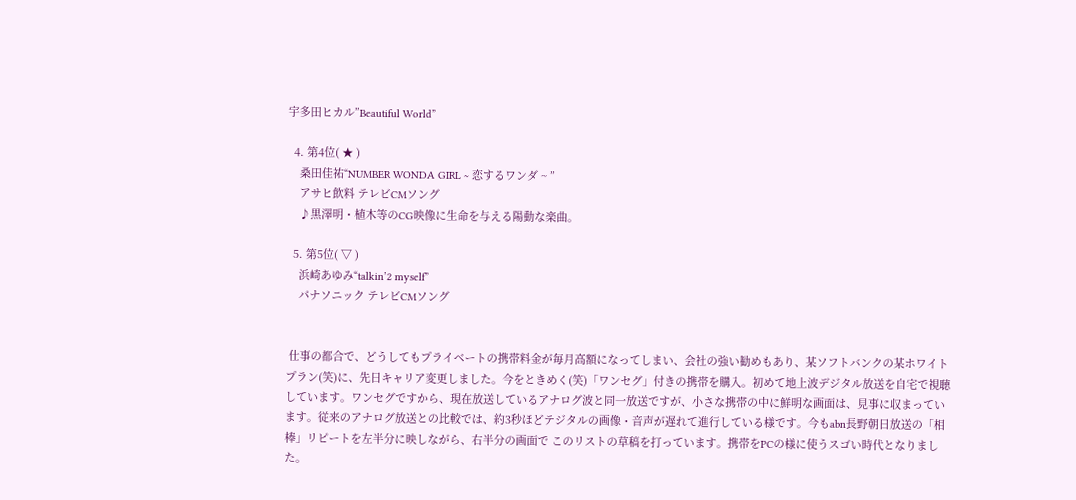宇多田ヒカル”Beautiful World”

  4. 第4位( ★ )
    桑田佳祐“NUMBER WONDA GIRL ~ 恋するワンダ ~ ”
    アサヒ飲料 テレビCMソング
    ♪黒澤明・植木等のCG映像に生命を与える陽動な楽曲。

  5. 第5位( ▽ )
    浜崎あゆみ“talkin’2 myself”
    パナソニック テレビCMソング


 仕事の都合で、どうしてもプライベートの携帯料金が毎月高額になってしまい、会社の強い勧めもあり、某ソフトバンクの某ホワイトプラン(笑)に、先日キャリア変更しました。今をときめく(笑)「ワンセグ」付きの携帯を購入。初めて地上波デジタル放送を自宅で視聴しています。ワンセグですから、現在放送しているアナログ波と同一放送ですが、小さな携帯の中に鮮明な画面は、見事に収まっています。従来のアナログ放送との比較では、約3秒ほどテジタルの画像・音声が遅れて進行している様です。今もabn長野朝日放送の「相棒」リピートを左半分に映しながら、右半分の画面で このリストの草稿を打っています。携帯をPCの様に使うスゴい時代となりました。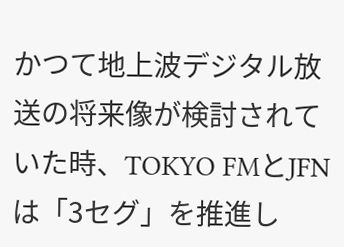かつて地上波デジタル放送の将来像が検討されていた時、TOKYO FMとJFNは「3セグ」を推進し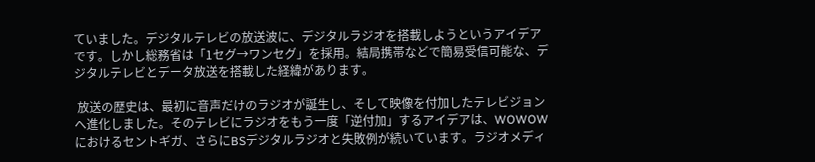ていました。デジタルテレビの放送波に、デジタルラジオを搭載しようというアイデアです。しかし総務省は「1セグ→ワンセグ」を採用。結局携帯などで簡易受信可能な、デジタルテレビとデータ放送を搭載した経緯があります。

 放送の歴史は、最初に音声だけのラジオが誕生し、そして映像を付加したテレビジョンへ進化しました。そのテレビにラジオをもう一度「逆付加」するアイデアは、WOWOWにおけるセントギガ、さらにBSデジタルラジオと失敗例が続いています。ラジオメディ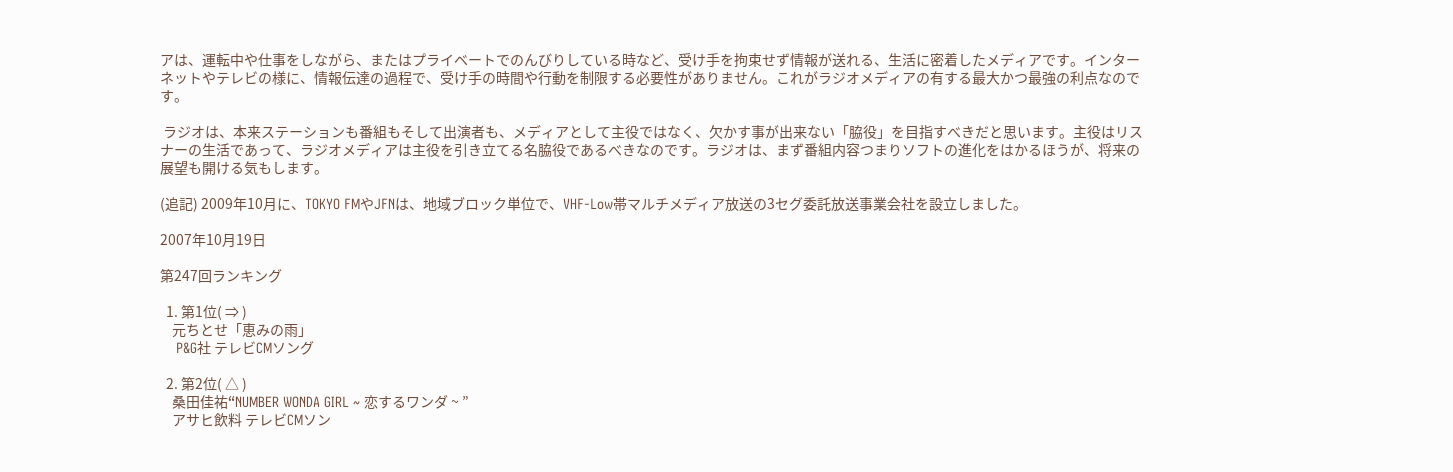アは、運転中や仕事をしながら、またはプライベートでのんびりしている時など、受け手を拘束せず情報が送れる、生活に密着したメディアです。インターネットやテレビの様に、情報伝達の過程で、受け手の時間や行動を制限する必要性がありません。これがラジオメディアの有する最大かつ最強の利点なのです。

 ラジオは、本来ステーションも番組もそして出演者も、メディアとして主役ではなく、欠かす事が出来ない「脇役」を目指すべきだと思います。主役はリスナーの生活であって、ラジオメディアは主役を引き立てる名脇役であるべきなのです。ラジオは、まず番組内容つまりソフトの進化をはかるほうが、将来の展望も開ける気もします。

(追記) 2009年10月に、TOKYO FMやJFNは、地域ブロック単位で、VHF-Low帯マルチメディア放送の3セグ委託放送事業会社を設立しました。

2007年10月19日

第247回ランキング

  1. 第1位( ⇒ )
    元ちとせ「恵みの雨」
    P&G社 テレビCMソング

  2. 第2位( △ )
    桑田佳祐“NUMBER WONDA GIRL ~ 恋するワンダ ~ ”
    アサヒ飲料 テレビCMソン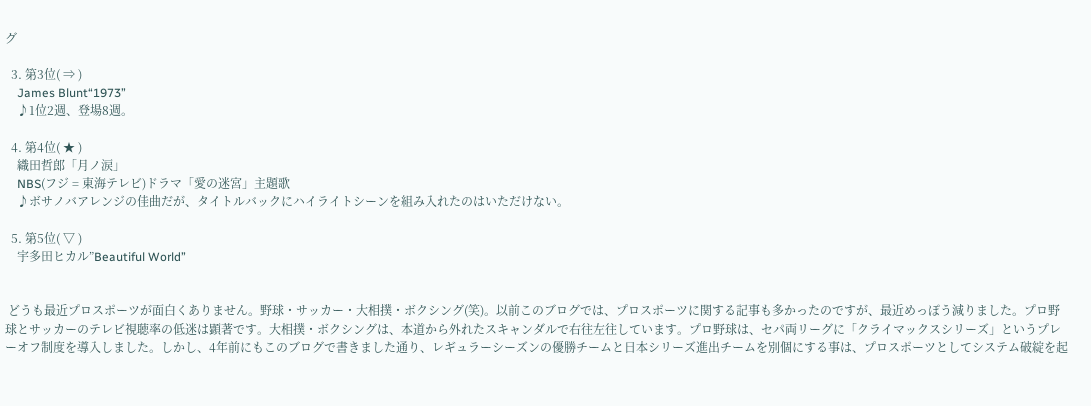グ

  3. 第3位( ⇒ )
    James Blunt“1973”
    ♪1位2週、登場8週。

  4. 第4位( ★ )
    織田哲郎「月ノ涙」
    NBS(フジ = 東海テレビ)ドラマ「愛の迷宮」主題歌
    ♪ボサノバアレンジの佳曲だが、タイトルバックにハイライトシーンを組み入れたのはいただけない。

  5. 第5位( ▽ )
    宇多田ヒカル”Beautiful World”


 どうも最近プロスポーツが面白くありません。野球・サッカー・大相撲・ボクシング(笑)。以前このブログでは、プロスポーツに関する記事も多かったのですが、最近めっぽう減りました。プロ野球とサッカーのテレビ視聴率の低迷は顕著です。大相撲・ボクシングは、本道から外れたスキャンダルで右往左往しています。プロ野球は、セパ両リーグに「クライマックスシリーズ」というプレーオフ制度を導入しました。しかし、4年前にもこのブログで書きました通り、レギュラーシーズンの優勝チームと日本シリーズ進出チームを別個にする事は、プロスポーツとしてシステム破綻を起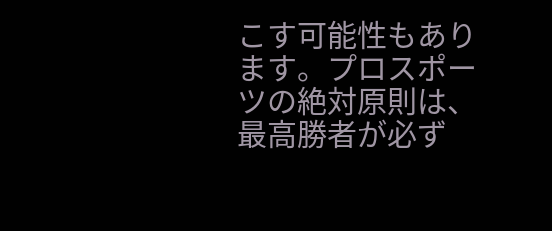こす可能性もあります。プロスポーツの絶対原則は、最高勝者が必ず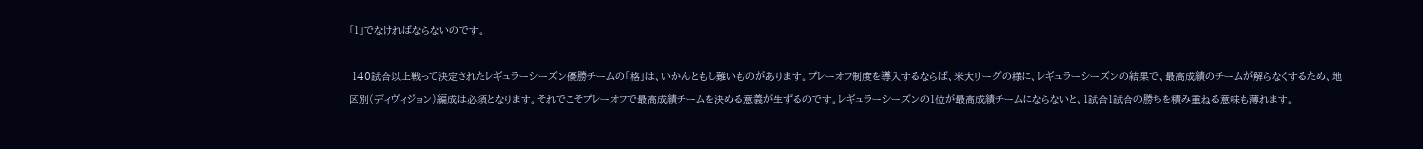「1」でなければならないのです。

 140試合以上戦って決定されたレギュラーシーズン優勝チームの「格」は、いかんともし難いものがあります。プレーオフ制度を導入するならば、米大リーグの様に、レギュラーシーズンの結果で、最高成績のチームが解らなくするため、地区別(ディヴィジョン)編成は必須となります。それでこそプレーオフで最高成績チームを決める意義が生ずるのです。レギュラーシーズンの1位が最高成績チームにならないと、1試合1試合の勝ちを積み重ねる意味も薄れます。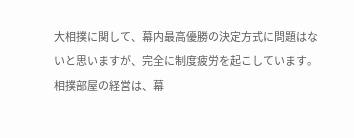大相撲に関して、幕内最高優勝の決定方式に問題はないと思いますが、完全に制度疲労を起こしています。相撲部屋の経営は、幕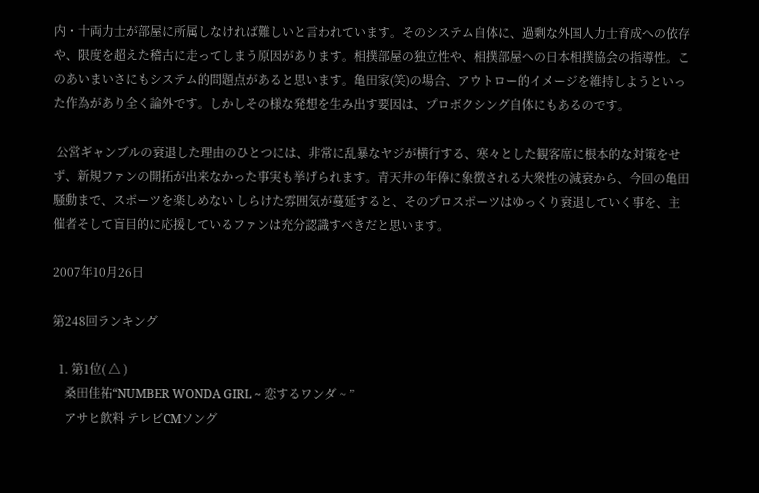内・十両力士が部屋に所属しなければ難しいと言われています。そのシステム自体に、過剰な外国人力士育成への依存や、限度を超えた稽古に走ってしまう原因があります。相撲部屋の独立性や、相撲部屋への日本相撲協会の指導性。このあいまいさにもシステム的問題点があると思います。亀田家(笑)の場合、アウトロー的イメージを維持しようといった作為があり全く論外です。しかしその様な発想を生み出す要因は、プロボクシング自体にもあるのです。

 公営ギャンブルの衰退した理由のひとつには、非常に乱暴なヤジが横行する、寒々とした観客席に根本的な対策をせず、新規ファンの開拓が出来なかった事実も挙げられます。青天井の年俸に象徴される大衆性の減衰から、今回の亀田騒動まで、スポーツを楽しめない しらけた雰囲気が蔓延すると、そのプロスポーツはゆっくり衰退していく事を、主催者そして盲目的に応援しているファンは充分認識すべきだと思います。

2007年10月26日

第248回ランキング

  1. 第1位( △ )
    桑田佳祐“NUMBER WONDA GIRL ~ 恋するワンダ ~ ”
    アサヒ飲料 テレビCMソング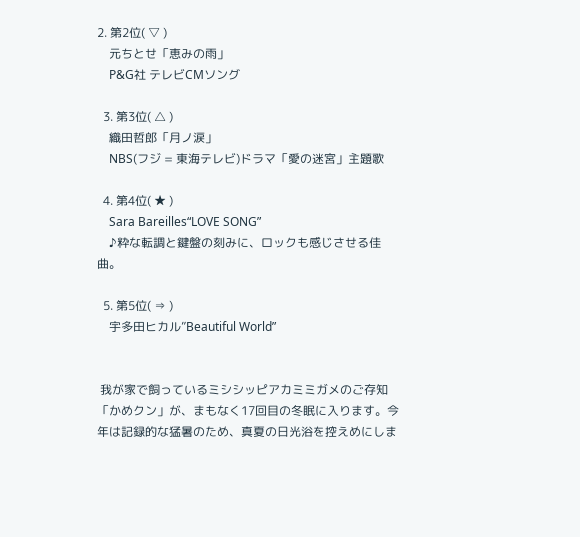2. 第2位( ▽ )
    元ちとせ「恵みの雨」
    P&G社 テレビCMソング

  3. 第3位( △ )
    織田哲郎「月ノ涙」
    NBS(フジ = 東海テレビ)ドラマ「愛の迷宮」主題歌

  4. 第4位( ★ )
    Sara Bareilles“LOVE SONG”
    ♪粋な転調と鍵盤の刻みに、ロックも感じさせる佳曲。

  5. 第5位( ⇒ )
    宇多田ヒカル”Beautiful World”


 我が家で飼っているミシシッピアカミミガメのご存知「かめクン」が、まもなく17回目の冬眠に入ります。今年は記録的な猛暑のため、真夏の日光浴を控えめにしま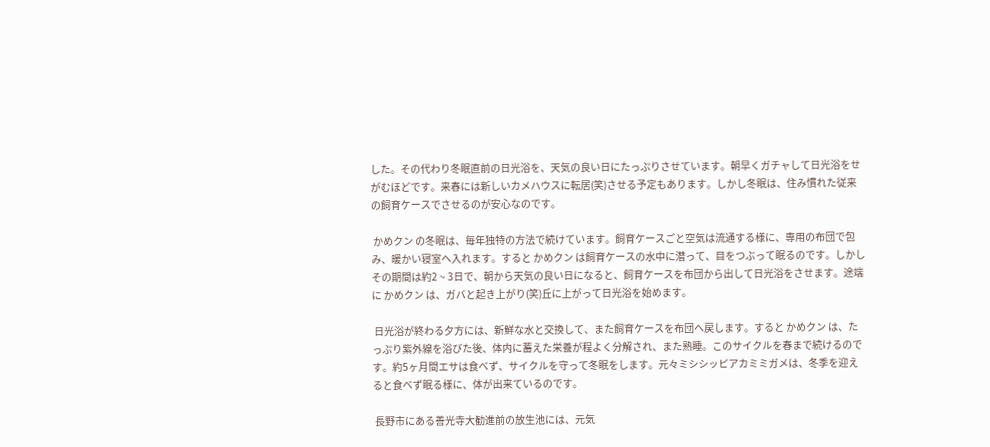した。その代わり冬眠直前の日光浴を、天気の良い日にたっぷりさせています。朝早くガチャして日光浴をせがむほどです。来春には新しいカメハウスに転居(笑)させる予定もあります。しかし冬眠は、住み慣れた従来の飼育ケースでさせるのが安心なのです。

 かめクン の冬眠は、毎年独特の方法で続けています。飼育ケースごと空気は流通する様に、専用の布団で包み、暖かい寝室へ入れます。すると かめクン は飼育ケースの水中に潜って、目をつぶって眠るのです。しかしその期間は約2 ~ 3日で、朝から天気の良い日になると、飼育ケースを布団から出して日光浴をさせます。途端に かめクン は、ガバと起き上がり(笑)丘に上がって日光浴を始めます。

 日光浴が終わる夕方には、新鮮な水と交換して、また飼育ケースを布団へ戻します。すると かめクン は、たっぷり紫外線を浴びた後、体内に蓄えた栄養が程よく分解され、また熟睡。このサイクルを春まで続けるのです。約5ヶ月間エサは食べず、サイクルを守って冬眠をします。元々ミシシッピアカミミガメは、冬季を迎えると食べず眠る様に、体が出来ているのです。

 長野市にある善光寺大勧進前の放生池には、元気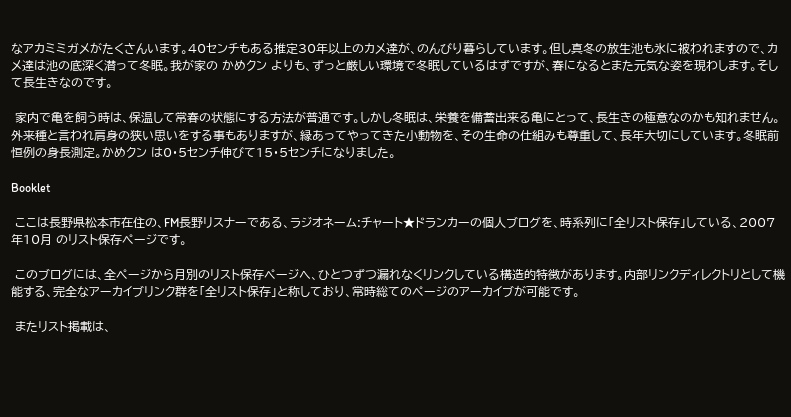なアカミミガメがたくさんいます。40センチもある推定30年以上のカメ達が、のんびり暮らしています。但し真冬の放生池も氷に被われますので、カメ達は池の底深く潜って冬眠。我が家の かめクン よりも、ずっと厳しい環境で冬眠しているはずですが、春になるとまた元気な姿を現わします。そして長生きなのです。

 家内で亀を飼う時は、保温して常春の状態にする方法が普通です。しかし冬眠は、栄養を備蓄出来る亀にとって、長生きの極意なのかも知れません。外来種と言われ肩身の狭い思いをする事もありますが、縁あってやってきた小動物を、その生命の仕組みも尊重して、長年大切にしています。冬眠前恒例の身長測定。かめクン は0・5センチ伸びて15・5センチになりました。

Booklet

 ここは長野県松本市在住の、FM長野リスナーである、ラジオネーム:チャート★ドランカーの個人ブログを、時系列に「全リスト保存」している、2007年10月 のリスト保存ページです。

 このブログには、全ページから月別のリスト保存ページへ、ひとつずつ漏れなくリンクしている構造的特徴があります。内部リンクディレクトリとして機能する、完全なアーカイブリンク群を「全リスト保存」と称しており、常時総てのページのアーカイブが可能です。

 またリスト掲載は、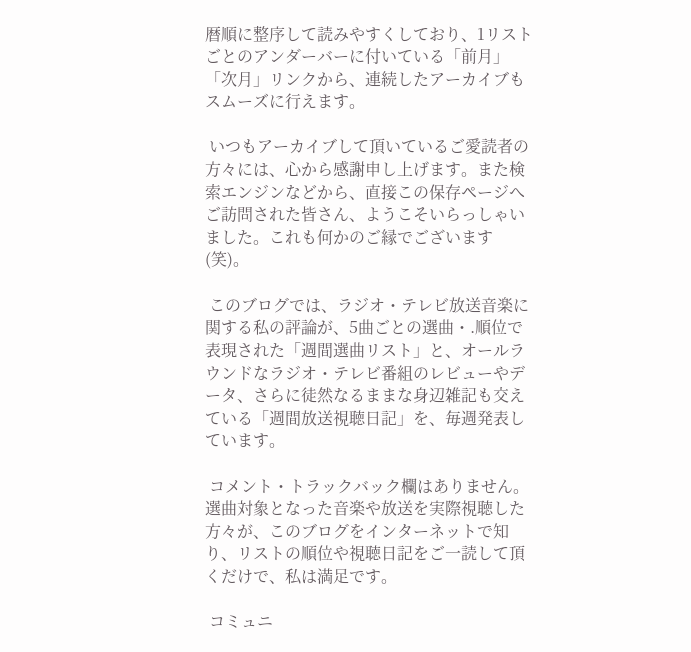暦順に整序して読みやすくしており、1リストごとのアンダーバーに付いている「前月」「次月」リンクから、連続したアーカイブもスムーズに行えます。

 いつもアーカイブして頂いているご愛読者の方々には、心から感謝申し上げます。また検索エンジンなどから、直接この保存ページへご訪問された皆さん、ようこそいらっしゃいました。これも何かのご縁でございます(笑)。

 このブログでは、ラジオ・テレビ放送音楽に関する私の評論が、5曲ごとの選曲・.順位で表現された「週間選曲リスト」と、オールラウンドなラジオ・テレビ番組のレビューやデータ、さらに徒然なるままな身辺雑記も交えている「週間放送視聴日記」を、毎週発表しています。

 コメント・トラックバック欄はありません。選曲対象となった音楽や放送を実際視聴した方々が、このブログをインターネットで知り、リストの順位や視聴日記をご一読して頂くだけで、私は満足です。

 コミュニ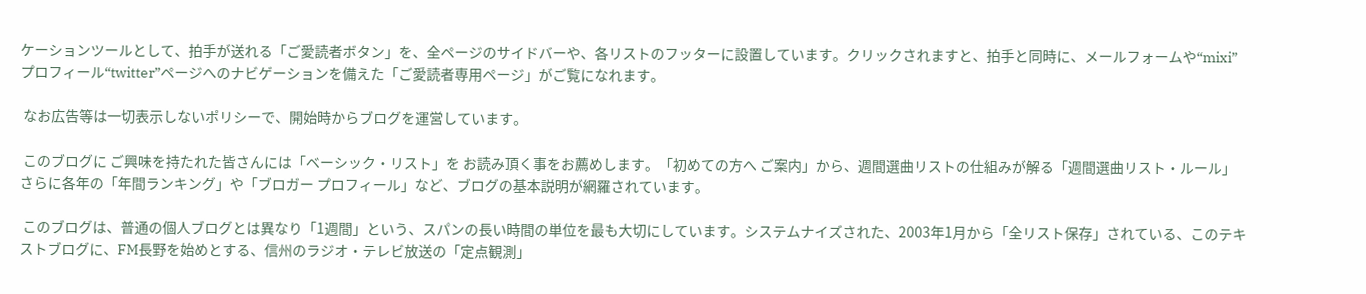ケーションツールとして、拍手が送れる「ご愛読者ボタン」を、全ページのサイドバーや、各リストのフッターに設置しています。クリックされますと、拍手と同時に、メールフォームや“mixi”プロフィール“twitter”ページへのナビゲーションを備えた「ご愛読者専用ページ」がご覧になれます。

 なお広告等は一切表示しないポリシーで、開始時からブログを運営しています。

 このブログに ご興味を持たれた皆さんには「ベーシック・リスト」を お読み頂く事をお薦めします。「初めての方へ ご案内」から、週間選曲リストの仕組みが解る「週間選曲リスト・ルール」さらに各年の「年間ランキング」や「ブロガー プロフィール」など、ブログの基本説明が網羅されています。

 このブログは、普通の個人ブログとは異なり「1週間」という、スパンの長い時間の単位を最も大切にしています。システムナイズされた、2003年1月から「全リスト保存」されている、このテキストブログに、FM長野を始めとする、信州のラジオ・テレビ放送の「定点観測」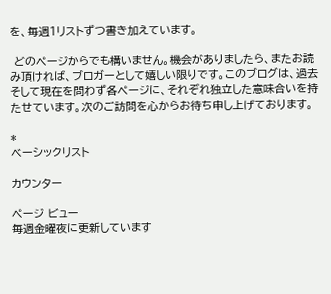を、毎週1リストずつ書き加えています。

 どのページからでも構いません。機会がありましたら、またお読み頂ければ、ブロガーとして嬉しい限りです。このブログは、過去そして現在を問わず各ページに、それぞれ独立した意味合いを持たせています。次のご訪問を心からお待ち申し上げております。

*
ベーシックリスト

カウンター

ページ ビュー
毎週金曜夜に更新しています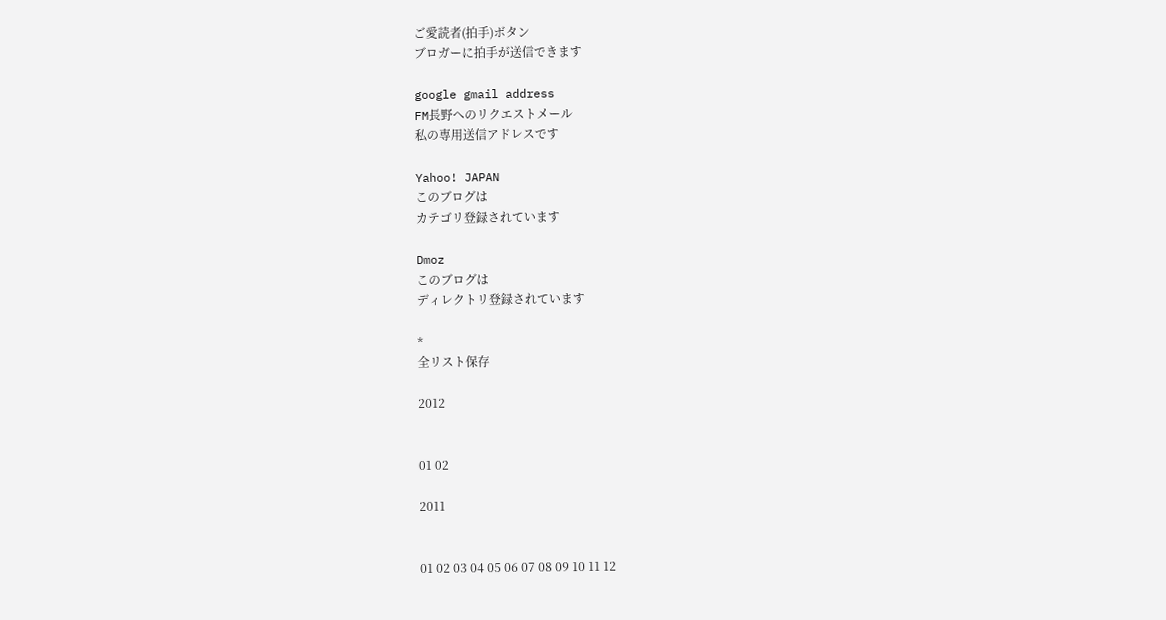ご愛読者(拍手)ボタン
ブロガーに拍手が送信できます

google gmail address
FM長野へのリクエストメール
私の専用送信アドレスです

Yahoo! JAPAN
このブログは
カテゴリ登録されています

Dmoz
このブログは
ディレクトリ登録されています

*
全リスト保存

2012


01 02

2011


01 02 03 04 05 06 07 08 09 10 11 12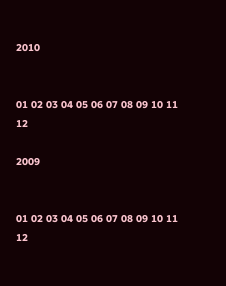2010


01 02 03 04 05 06 07 08 09 10 11 12

2009


01 02 03 04 05 06 07 08 09 10 11 12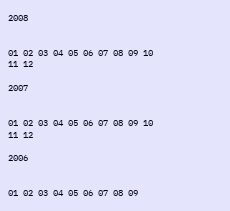2008


01 02 03 04 05 06 07 08 09 10 11 12

2007


01 02 03 04 05 06 07 08 09 10 11 12

2006


01 02 03 04 05 06 07 08 09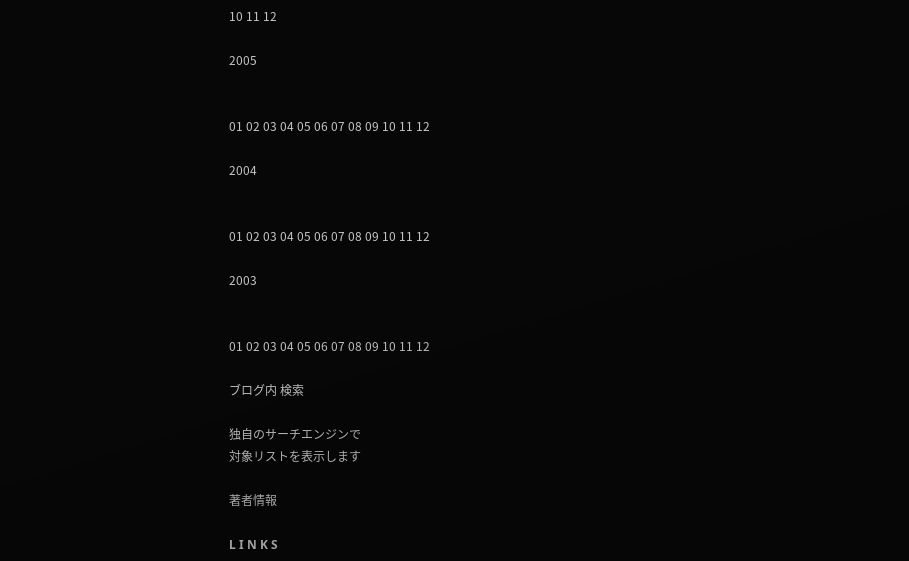10 11 12

2005


01 02 03 04 05 06 07 08 09 10 11 12

2004


01 02 03 04 05 06 07 08 09 10 11 12

2003


01 02 03 04 05 06 07 08 09 10 11 12

ブログ内 検索

独自のサーチエンジンで
対象リストを表示します

著者情報

L I N K S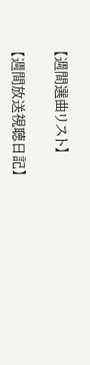【週間選曲リスト】

【週間放送視聴日記】